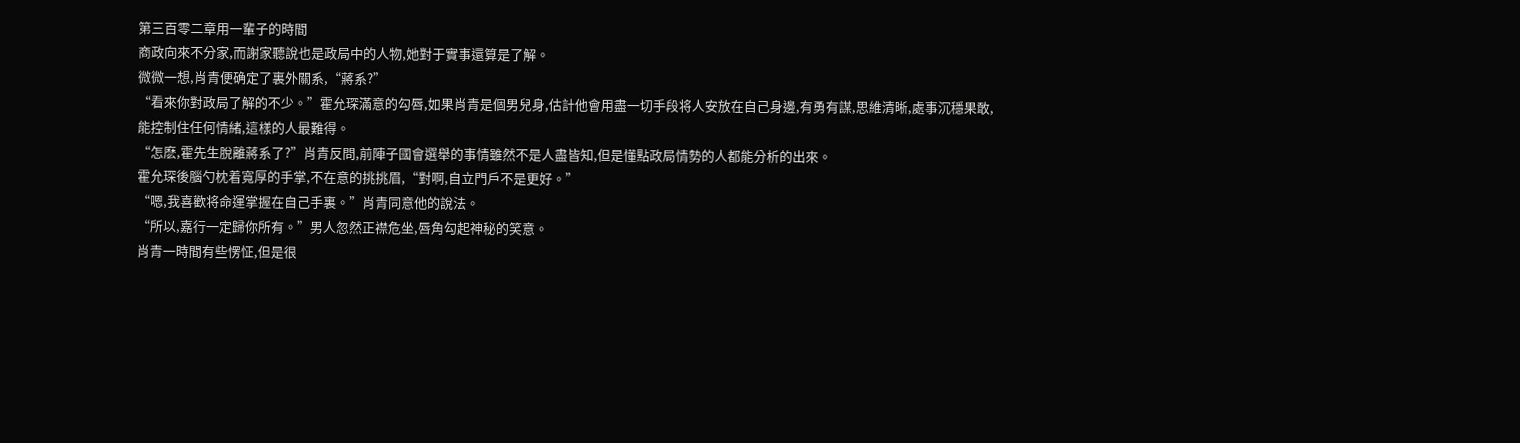第三百零二章用一輩子的時間
商政向來不分家,而謝家聽說也是政局中的人物,她對于實事還算是了解。
微微一想,肖青便确定了裏外關系,“蔣系?”
“看來你對政局了解的不少。”霍允琛滿意的勾唇,如果肖青是個男兒身,估計他會用盡一切手段将人安放在自己身邊,有勇有謀,思維清晰,處事沉穩果敢,能控制住任何情緒,這樣的人最難得。
“怎麽,霍先生脫離蔣系了?”肖青反問,前陣子國會選舉的事情雖然不是人盡皆知,但是懂點政局情勢的人都能分析的出來。
霍允琛後腦勺枕着寬厚的手掌,不在意的挑挑眉,“對啊,自立門戶不是更好。”
“嗯,我喜歡将命運掌握在自己手裏。”肖青同意他的說法。
“所以,嘉行一定歸你所有。”男人忽然正襟危坐,唇角勾起神秘的笑意。
肖青一時間有些愣怔,但是很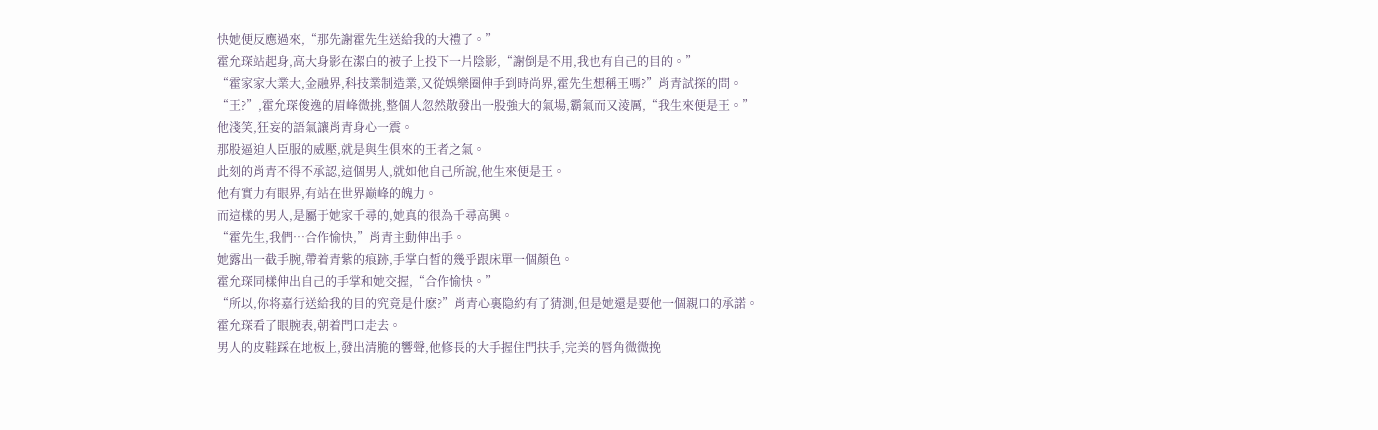快她便反應過來,“那先謝霍先生送給我的大禮了。”
霍允琛站起身,高大身影在潔白的被子上投下一片陰影,“謝倒是不用,我也有自己的目的。”
“霍家家大業大,金融界,科技業制造業,又從娛樂圈伸手到時尚界,霍先生想稱王嗎?”肖青試探的問。
“王?”,霍允琛俊逸的眉峰微挑,整個人忽然散發出一股強大的氣場,霸氣而又淩厲,“我生來便是王。”
他淺笑,狂妄的語氣讓肖青身心一震。
那股逼迫人臣服的威壓,就是與生俱來的王者之氣。
此刻的肖青不得不承認,這個男人,就如他自己所說,他生來便是王。
他有實力有眼界,有站在世界巅峰的魄力。
而這樣的男人,是屬于她家千尋的,她真的很為千尋高興。
“霍先生,我們…合作愉快,”肖青主動伸出手。
她露出一截手腕,帶着青紫的痕跡,手掌白皙的幾乎跟床單一個顏色。
霍允琛同樣伸出自己的手掌和她交握,“合作愉快。”
“所以,你将嘉行送給我的目的究竟是什麽?”肖青心裏隐約有了猜測,但是她還是要他一個親口的承諾。
霍允琛看了眼腕表,朝着門口走去。
男人的皮鞋踩在地板上,發出清脆的響聲,他修長的大手握住門扶手,完美的唇角微微挽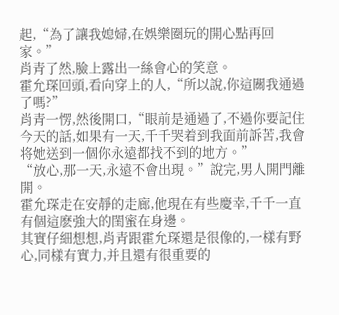起,“為了讓我媳婦,在娛樂圈玩的開心點再回家。”
肖青了然,臉上露出一絲會心的笑意。
霍允琛回頭,看向穿上的人,“所以說,你這關我通過了嗎?”
肖青一愣,然後開口,“眼前是通過了,不過你要記住今天的話,如果有一天,千千哭着到我面前訴苦,我會将她送到一個你永遠都找不到的地方。”
“放心,那一天,永遠不會出現。”說完,男人開門離開。
霍允琛走在安靜的走廊,他現在有些慶幸,千千一直有個這麽強大的閨蜜在身邊。
其實仔細想想,肖青跟霍允琛還是很像的,一樣有野心,同樣有實力,并且還有很重要的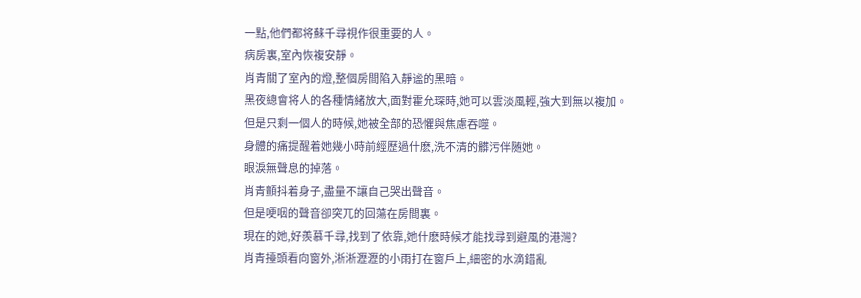一點,他們都将蘇千尋視作很重要的人。
病房裏,室內恢複安靜。
肖青關了室內的燈,整個房間陷入靜谧的黑暗。
黑夜總會将人的各種情緒放大,面對霍允琛時,她可以雲淡風輕,強大到無以複加。
但是只剩一個人的時候,她被全部的恐懼與焦慮吞噬。
身體的痛提醒着她幾小時前經歷過什麽,洗不清的髒污伴随她。
眼淚無聲息的掉落。
肖青顫抖着身子,盡量不讓自己哭出聲音。
但是哽咽的聲音卻突兀的回蕩在房間裏。
現在的她,好羨慕千尋,找到了依靠,她什麽時候才能找尋到避風的港灣?
肖青擡頭看向窗外,淅淅瀝瀝的小雨打在窗戶上,細密的水滴錯亂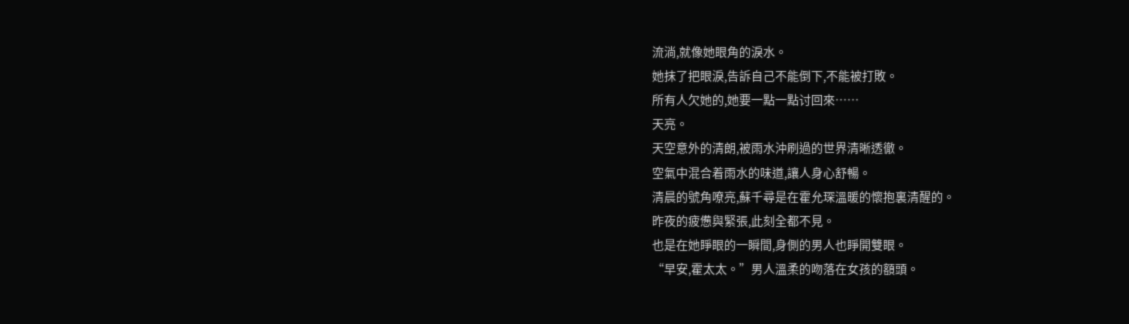流淌,就像她眼角的淚水。
她抹了把眼淚,告訴自己不能倒下,不能被打敗。
所有人欠她的,她要一點一點讨回來……
天亮。
天空意外的清朗,被雨水沖刷過的世界清晰透徹。
空氣中混合着雨水的味道,讓人身心舒暢。
清晨的號角嘹亮,蘇千尋是在霍允琛溫暖的懷抱裏清醒的。
昨夜的疲憊與緊張,此刻全都不見。
也是在她睜眼的一瞬間,身側的男人也睜開雙眼。
“早安,霍太太。”男人溫柔的吻落在女孩的額頭。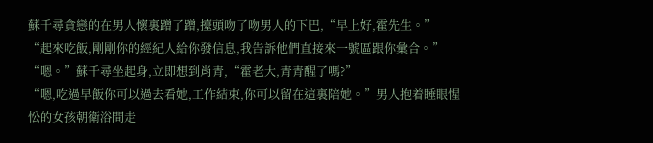蘇千尋貪戀的在男人懷裏蹭了蹭,擡頭吻了吻男人的下巴,“早上好,霍先生。”
“起來吃飯,剛剛你的經紀人給你發信息,我告訴他們直接來一號區跟你彙合。”
“嗯。”蘇千尋坐起身,立即想到肖青,“霍老大,青青醒了嗎?”
“嗯,吃過早飯你可以過去看她,工作結束,你可以留在這裏陪她。”男人抱着睡眼惺忪的女孩朝衛浴間走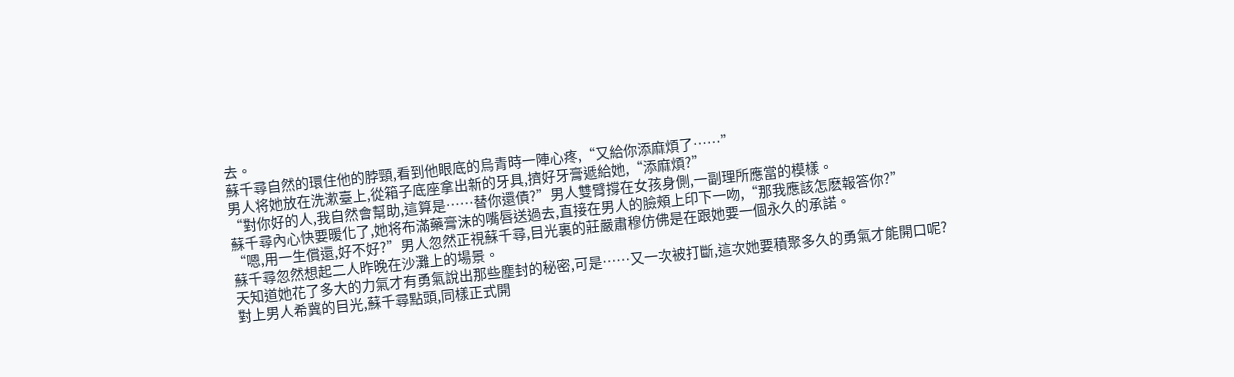去。
蘇千尋自然的環住他的脖頸,看到他眼底的烏青時一陣心疼,“又給你添麻煩了……”
男人将她放在洗漱臺上,從箱子底座拿出新的牙具,擠好牙膏遞給她,“添麻煩?”
“對你好的人,我自然會幫助,這算是……替你還債?”男人雙臂撐在女孩身側,一副理所應當的模樣。
蘇千尋內心快要暖化了,她将布滿藥膏沫的嘴唇送過去,直接在男人的臉頰上印下一吻,“那我應該怎麽報答你?”
“嗯,用一生償還,好不好?”男人忽然正視蘇千尋,目光裏的莊嚴肅穆仿佛是在跟她要一個永久的承諾。
蘇千尋忽然想起二人昨晚在沙灘上的場景。
天知道她花了多大的力氣才有勇氣說出那些塵封的秘密,可是……又一次被打斷,這次她要積聚多久的勇氣才能開口呢?
對上男人希冀的目光,蘇千尋點頭,同樣正式開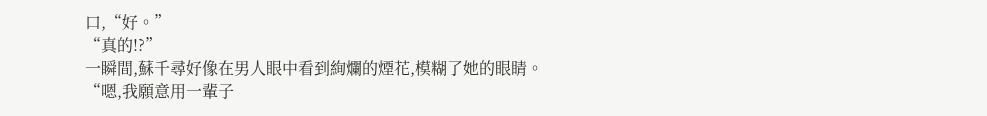口,“好。”
“真的!?”
一瞬間,蘇千尋好像在男人眼中看到絢爛的煙花,模糊了她的眼睛。
“嗯,我願意用一輩子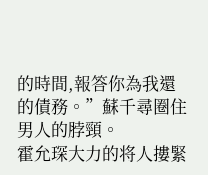的時間,報答你為我還的債務。”蘇千尋圈住男人的脖頸。
霍允琛大力的将人摟緊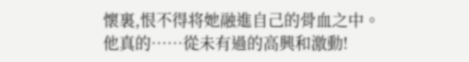懷裏,恨不得将她融進自己的骨血之中。
他真的……從未有過的高興和激動!